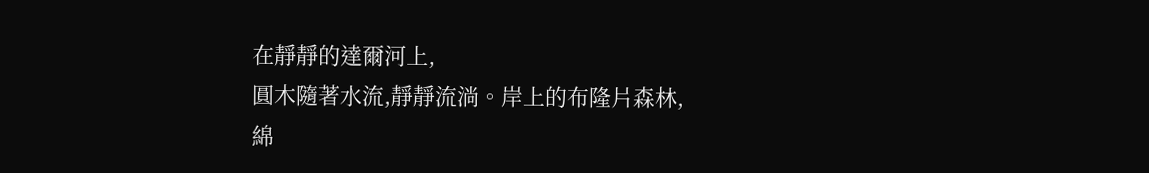在靜靜的達爾河上,
圓木隨著水流,靜靜流淌。岸上的布隆片森林,
綿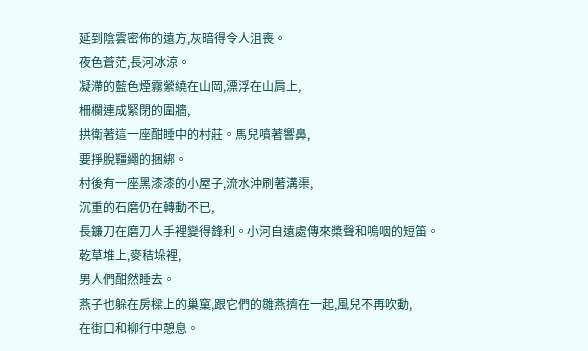延到陰雲密佈的遠方,灰暗得令人沮喪。
夜色蒼茫,長河冰涼。
凝滯的藍色煙霧縈繞在山岡,漂浮在山肩上,
柵欄連成緊閉的圍牆,
拱衛著這一座酣睡中的村莊。馬兒噴著響鼻,
要掙脫韁繩的捆綁。
村後有一座黑漆漆的小屋子,流水沖刷著溝渠,
沉重的石磨仍在轉動不已,
長鐮刀在磨刀人手裡變得鋒利。小河自遠處傳來槳聲和嗚咽的短笛。
乾草堆上,麥秸垛裡,
男人們酣然睡去。
燕子也躲在房樑上的巢窠,跟它們的雛燕擠在一起,風兒不再吹動,
在街口和柳行中憩息。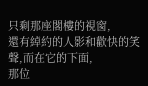只剩那座閣樓的視窗,
還有綽約的人影和歡快的笑聲,而在它的下面,
那位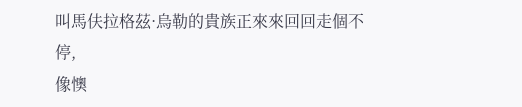叫馬伕拉格茲·烏勒的貴族正來來回回走個不停,
像懊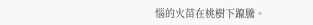惱的火苗在桃樹下躥騰。